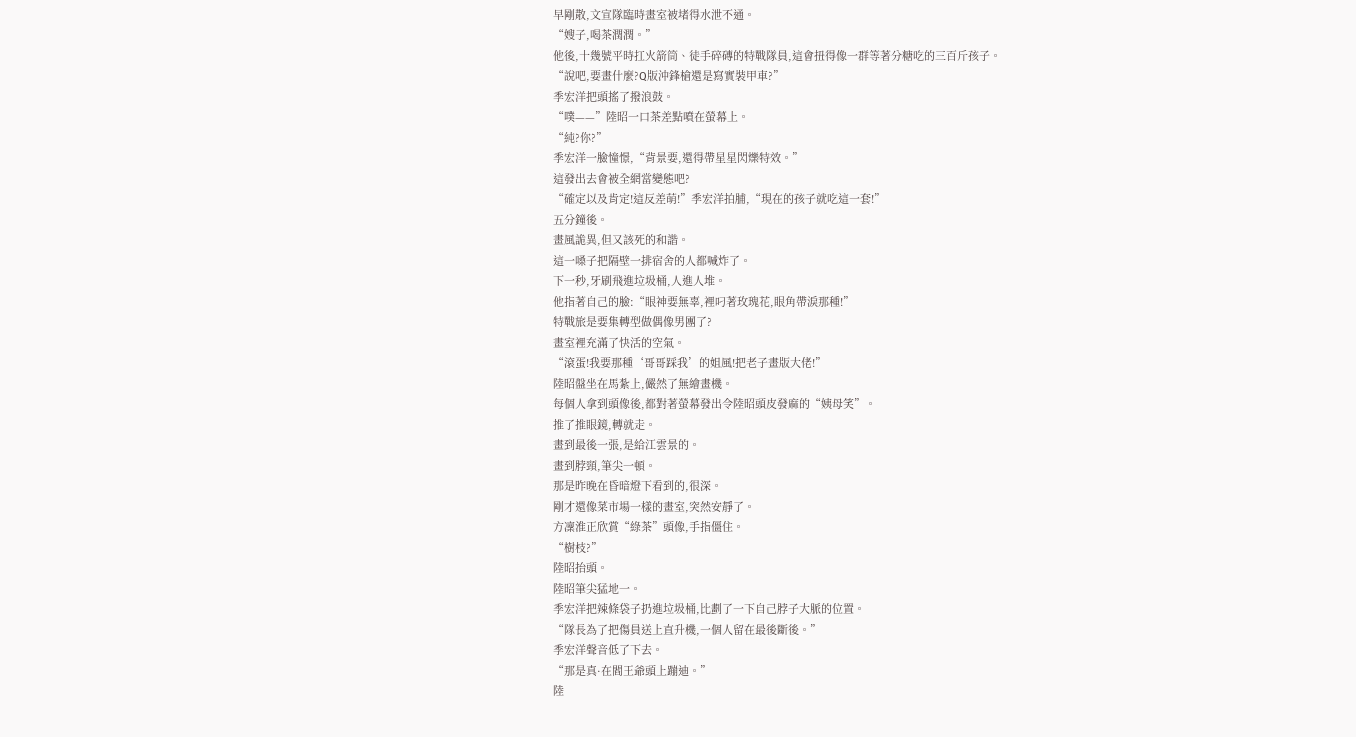早剛散,文宣隊臨時畫室被堵得水泄不通。
“嫂子,喝茶潤潤。”
他後,十幾號平時扛火箭筒、徒手碎磚的特戰隊員,這會扭得像一群等著分糖吃的三百斤孩子。
“說吧,要畫什麼?Q版沖鋒槍還是寫實裝甲車?”
季宏洋把頭搖了撥浪鼓。
“噗——”陸昭一口茶差點噴在螢幕上。
“純?你?”
季宏洋一臉憧憬,“背景要,還得帶星星閃爍特效。”
這發出去會被全網當變態吧?
“確定以及肯定!這反差萌!”季宏洋拍脯,“現在的孩子就吃這一套!”
五分鐘後。
畫風詭異,但又該死的和諧。
這一嗓子把隔壁一排宿舍的人都喊炸了。
下一秒,牙刷飛進垃圾桶,人進人堆。
他指著自己的臉:“眼神要無辜,裡叼著玫瑰花,眼角帶淚那種!”
特戰旅是要集轉型做偶像男團了?
畫室裡充滿了快活的空氣。
“滾蛋!我要那種‘哥哥踩我’的姐風!把老子畫版大佬!”
陸昭盤坐在馬紮上,儼然了無繪畫機。
每個人拿到頭像後,都對著螢幕發出令陸昭頭皮發麻的“姨母笑”。
推了推眼鏡,轉就走。
畫到最後一張,是給江雲景的。
畫到脖頸,筆尖一頓。
那是昨晚在昏暗燈下看到的,很深。
剛才還像菜市場一樣的畫室,突然安靜了。
方凜淮正欣賞“綠茶”頭像,手指僵住。
“樹枝?”
陸昭抬頭。
陸昭筆尖猛地一。
季宏洋把辣條袋子扔進垃圾桶,比劃了一下自己脖子大脈的位置。
“隊長為了把傷員送上直升機,一個人留在最後斷後。”
季宏洋聲音低了下去。
“那是真·在閻王爺頭上蹦迪。”
陸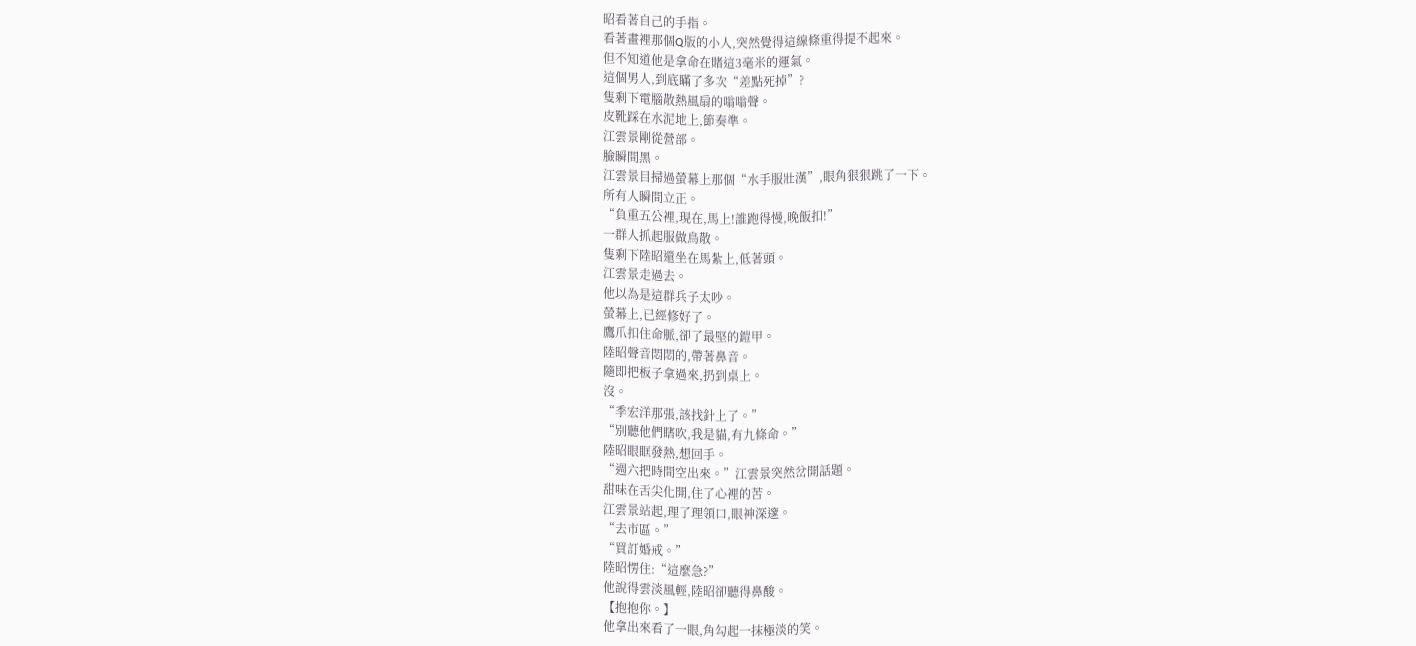昭看著自己的手指。
看著畫裡那個Q版的小人,突然覺得這線條重得提不起來。
但不知道他是拿命在賭這3毫米的運氣。
這個男人,到底瞞了多次“差點死掉”?
隻剩下電腦散熱風扇的嗡嗡聲。
皮靴踩在水泥地上,節奏準。
江雲景剛從營部。
臉瞬間黑。
江雲景目掃過螢幕上那個“水手服壯漢”,眼角狠狠跳了一下。
所有人瞬間立正。
“負重五公裡,現在,馬上!誰跑得慢,晚飯扣!”
一群人抓起服做鳥散。
隻剩下陸昭還坐在馬紮上,低著頭。
江雲景走過去。
他以為是這群兵子太吵。
螢幕上,已經修好了。
鷹爪扣住命脈,卻了最堅的鎧甲。
陸昭聲音悶悶的,帶著鼻音。
隨即把板子拿過來,扔到桌上。
沒。
“季宏洋那張,該找針上了。”
“別聽他們瞎吹,我是貓,有九條命。”
陸昭眼眶發熱,想回手。
“週六把時間空出來。”江雲景突然岔開話題。
甜味在舌尖化開,住了心裡的苦。
江雲景站起,理了理領口,眼神深邃。
“去市區。”
“買訂婚戒。”
陸昭愣住:“這麼急?”
他說得雲淡風輕,陸昭卻聽得鼻酸。
【抱抱你。】
他拿出來看了一眼,角勾起一抹極淡的笑。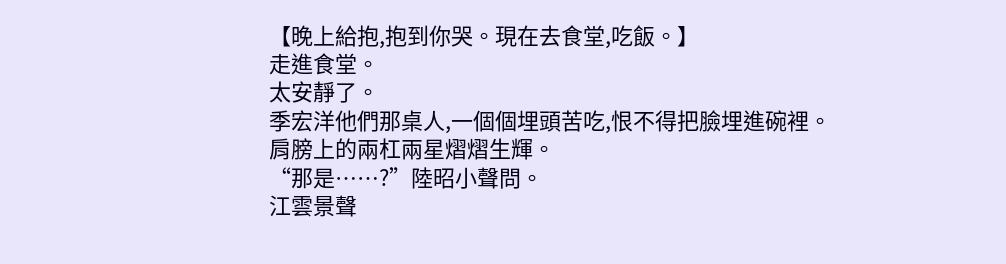【晚上給抱,抱到你哭。現在去食堂,吃飯。】
走進食堂。
太安靜了。
季宏洋他們那桌人,一個個埋頭苦吃,恨不得把臉埋進碗裡。
肩膀上的兩杠兩星熠熠生輝。
“那是……?”陸昭小聲問。
江雲景聲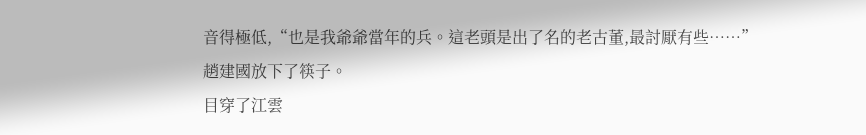音得極低,“也是我爺爺當年的兵。這老頭是出了名的老古董,最討厭有些……”
趙建國放下了筷子。
目穿了江雲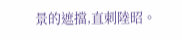景的遮擋,直刺陸昭。